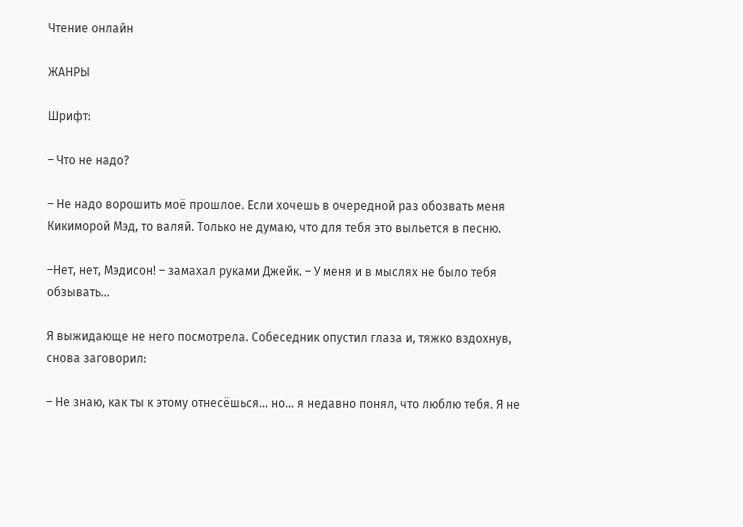Чтение онлайн

ЖАНРЫ

Шрифт:

– Что не надо?

– Не надо ворошить моё прошлое. Если хочешь в очередной раз обозвать меня Кикиморой Мэд, то валяй. Только не думаю, что для тебя это выльется в песню.

–Нет, нет, Мэдисон! – замахал руками Джейк. – У меня и в мыслях не было тебя обзывать…

Я выжидающе не него посмотрела. Собеседник опустил глаза и, тяжко вздохнув, снова заговорил:

– Не знаю, как ты к этому отнесёшься… но… я недавно понял, что люблю тебя. Я не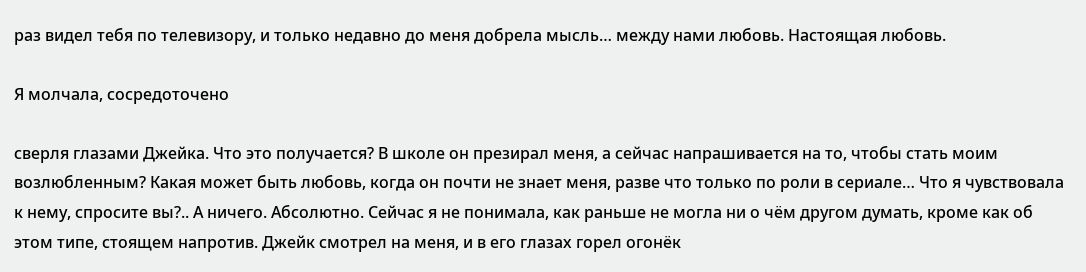раз видел тебя по телевизору, и только недавно до меня добрела мысль… между нами любовь. Настоящая любовь.

Я молчала, сосредоточено

сверля глазами Джейка. Что это получается? В школе он презирал меня, а сейчас напрашивается на то, чтобы стать моим возлюбленным? Какая может быть любовь, когда он почти не знает меня, разве что только по роли в сериале… Что я чувствовала к нему, спросите вы?.. А ничего. Абсолютно. Сейчас я не понимала, как раньше не могла ни о чём другом думать, кроме как об этом типе, стоящем напротив. Джейк смотрел на меня, и в его глазах горел огонёк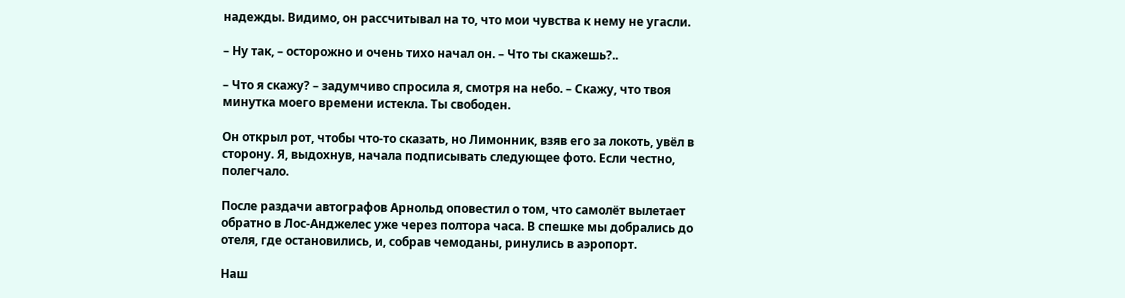надежды. Видимо, он рассчитывал на то, что мои чувства к нему не угасли.

– Ну так, – осторожно и очень тихо начал он. – Что ты скажешь?..

– Что я скажу? – задумчиво спросила я, смотря на небо. – Скажу, что твоя минутка моего времени истекла. Ты свободен.

Он открыл рот, чтобы что-то сказать, но Лимонник, взяв его за локоть, увёл в сторону. Я, выдохнув, начала подписывать следующее фото. Если честно, полегчало.

После раздачи автографов Арнольд оповестил о том, что самолёт вылетает обратно в Лос-Анджелес уже через полтора часа. В спешке мы добрались до отеля, где остановились, и, собрав чемоданы, ринулись в аэропорт.

Наш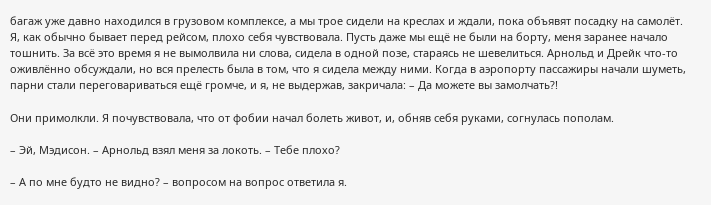багаж уже давно находился в грузовом комплексе, а мы трое сидели на креслах и ждали, пока объявят посадку на самолёт. Я, как обычно бывает перед рейсом, плохо себя чувствовала. Пусть даже мы ещё не были на борту, меня заранее начало тошнить. За всё это время я не вымолвила ни слова, сидела в одной позе, стараясь не шевелиться. Арнольд и Дрейк что-то оживлённо обсуждали, но вся прелесть была в том, что я сидела между ними. Когда в аэропорту пассажиры начали шуметь, парни стали переговариваться ещё громче, и я, не выдержав, закричала: – Да можете вы замолчать?!

Они примолкли. Я почувствовала, что от фобии начал болеть живот, и, обняв себя руками, согнулась пополам.

– Эй, Мэдисон. – Арнольд взял меня за локоть. – Тебе плохо?

– А по мне будто не видно? – вопросом на вопрос ответила я.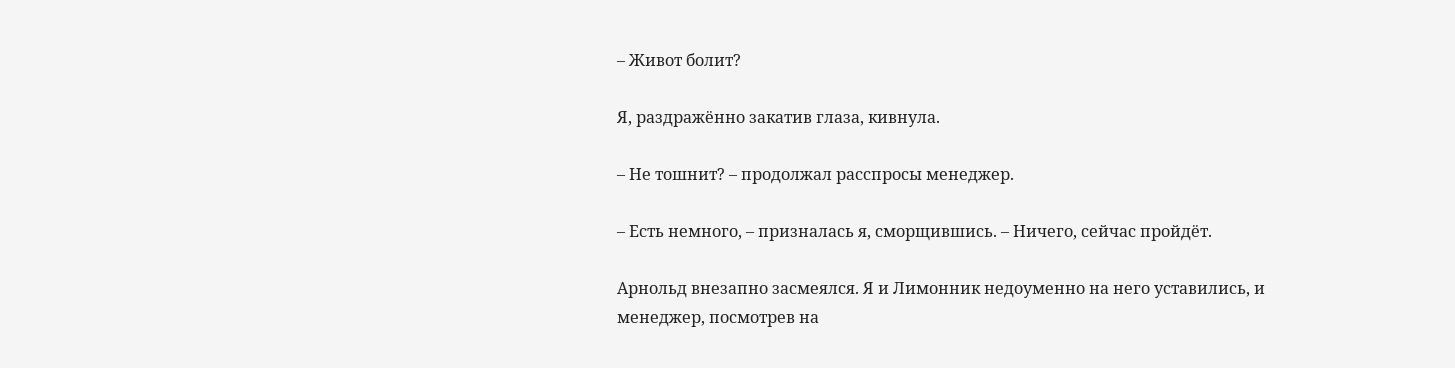– Живот болит?

Я, раздражённо закатив глаза, кивнула.

– Не тошнит? – продолжал расспросы менеджер.

– Есть немного, – призналась я, сморщившись. – Ничего, сейчас пройдёт.

Арнольд внезапно засмеялся. Я и Лимонник недоуменно на него уставились, и менеджер, посмотрев на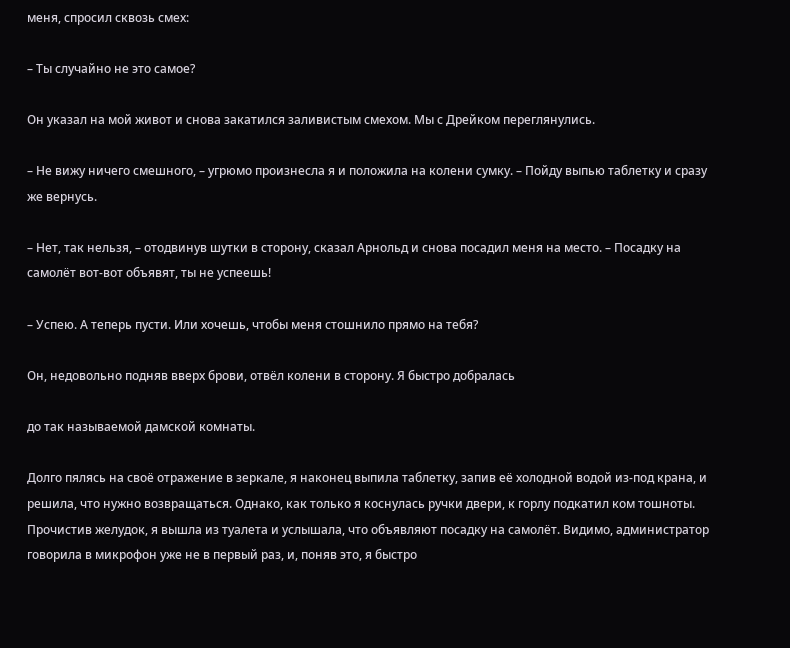меня, спросил сквозь смех:

– Ты случайно не это самое?

Он указал на мой живот и снова закатился заливистым смехом. Мы с Дрейком переглянулись.

– Не вижу ничего смешного, – угрюмо произнесла я и положила на колени сумку. – Пойду выпью таблетку и сразу же вернусь.

– Нет, так нельзя, – отодвинув шутки в сторону, сказал Арнольд и снова посадил меня на место. – Посадку на самолёт вот-вот объявят, ты не успеешь!

– Успею. А теперь пусти. Или хочешь, чтобы меня стошнило прямо на тебя?

Он, недовольно подняв вверх брови, отвёл колени в сторону. Я быстро добралась

до так называемой дамской комнаты.

Долго пялясь на своё отражение в зеркале, я наконец выпила таблетку, запив её холодной водой из-под крана, и решила, что нужно возвращаться. Однако, как только я коснулась ручки двери, к горлу подкатил ком тошноты. Прочистив желудок, я вышла из туалета и услышала, что объявляют посадку на самолёт. Видимо, администратор говорила в микрофон уже не в первый раз, и, поняв это, я быстро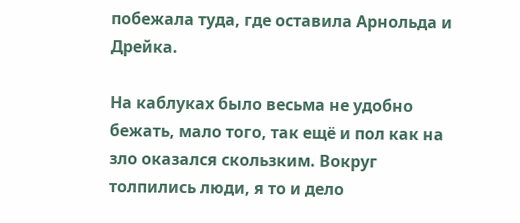побежала туда, где оставила Арнольда и Дрейка.

На каблуках было весьма не удобно бежать, мало того, так ещё и пол как на зло оказался скользким. Вокруг толпились люди, я то и дело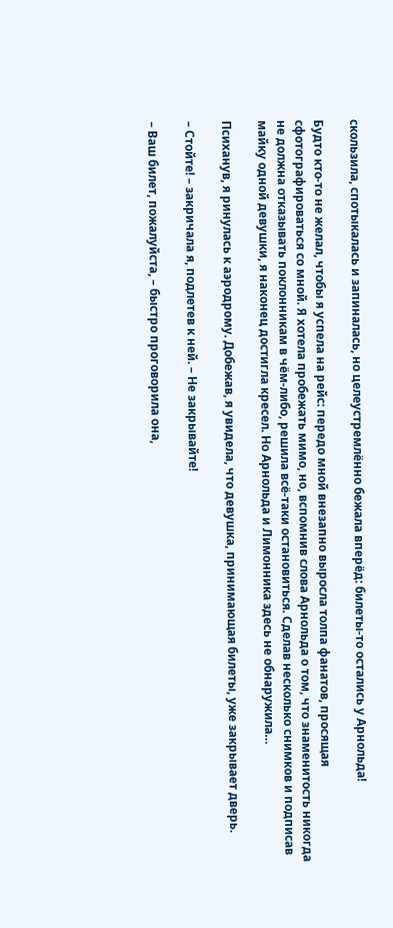скользила, спотыкалась и запиналась, но целеустремлённо бежала вперёд: билеты-то остались у Арнольда!

Будто кто-то не желал, чтобы я успела на рейс: передо мной внезапно выросла толпа фанатов, просящая сфотографироваться со мной. Я хотела пробежать мимо, но, вспомнив слова Арнольда о том, что знаменитость никогда не должна отказывать поклонникам в чём-либо, решила всё-таки остановиться. Сделав несколько снимков и подписав майку одной девушки, я наконец достигла кресел. Но Арнольда и Лимонника здесь не обнаружила…

Психанув, я ринулась к аэродрому. Добежав, я увидела, что девушка, принимающая билеты, уже закрывает дверь.

– Стойте! – закричала я, подлетев к ней. – Не закрывайте!

– Ваш билет, пожалуйста, – быстро проговорила она,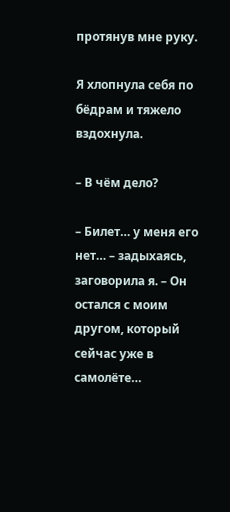протянув мне руку.

Я хлопнула себя по бёдрам и тяжело вздохнула.

– В чём дело?

– Билет… у меня его нет… – задыхаясь, заговорила я. – Он остался с моим другом, который сейчас уже в самолёте…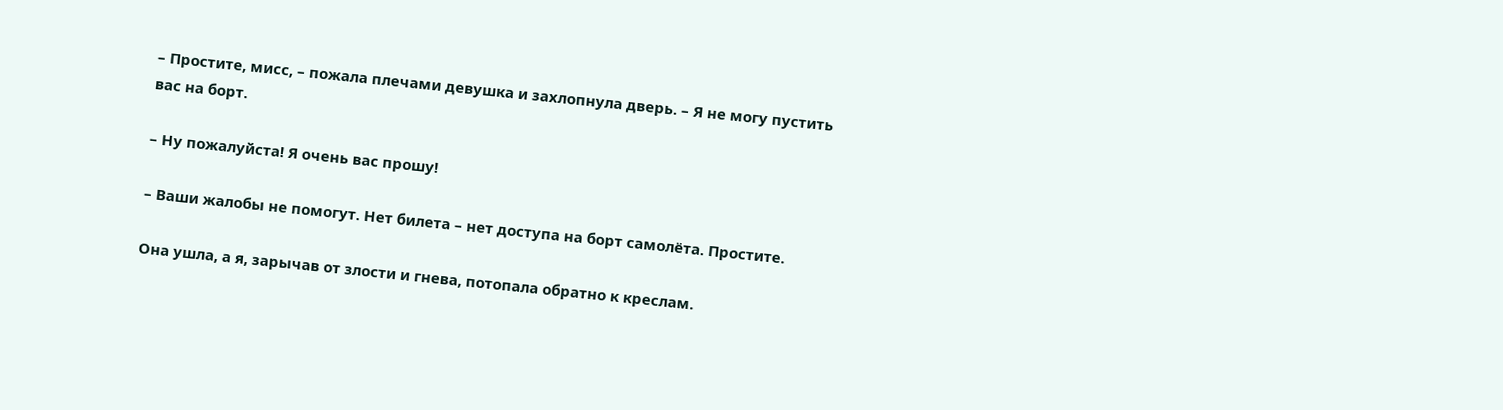– Простите, мисс, – пожала плечами девушка и захлопнула дверь. – Я не могу пустить вас на борт.

– Ну пожалуйста! Я очень вас прошу!

– Ваши жалобы не помогут. Нет билета – нет доступа на борт самолёта. Простите.

Она ушла, а я, зарычав от злости и гнева, потопала обратно к креслам.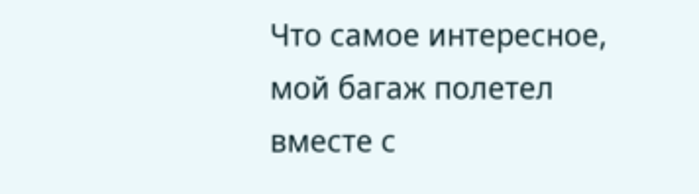Что самое интересное, мой багаж полетел вместе с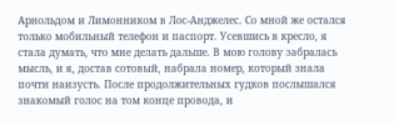Арнольдом и Лимонником в Лос-Анджелес. Со мной же остался только мобильный телефон и паспорт. Усевшись в кресло, я стала думать, что мне делать дальше. В мою голову забралась мысль, и я, достав сотовый, набрала номер, который знала почти наизусть. После продолжительных гудков послышался знакомый голос на том конце провода, и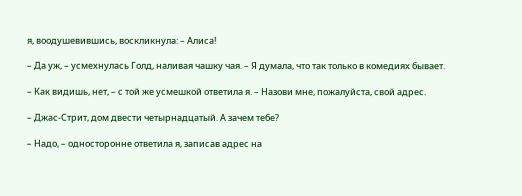я, воодушевившись, воскликнула: – Алиса!

– Да уж, – усмехнулась Голд, наливая чашку чая. – Я думала, что так только в комедиях бывает.

– Как видишь, нет, – с той же усмешкой ответила я. – Назови мне, пожалуйста, свой адрес.

– Джас-Стрит, дом двести четырнадцатый. А зачем тебе?

– Надо, – односторонне ответила я, записав адрес на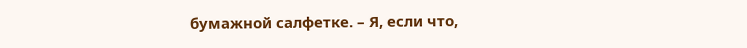бумажной салфетке. – Я, если что,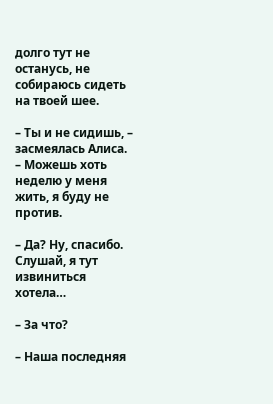долго тут не останусь, не собираюсь сидеть на твоей шее.

– Ты и не сидишь, – засмеялась Алиса. – Можешь хоть неделю у меня жить, я буду не против.

– Да? Ну, спасибо. Слушай, я тут извиниться хотела…

– За что?

– Наша последняя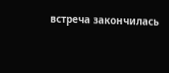встреча закончилась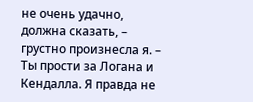не очень удачно, должна сказать, – грустно произнесла я. – Ты прости за Логана и Кендалла. Я правда не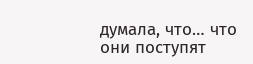думала, что… что они поступят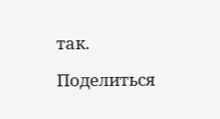так.

Поделиться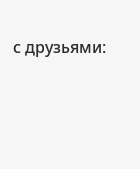с друзьями: